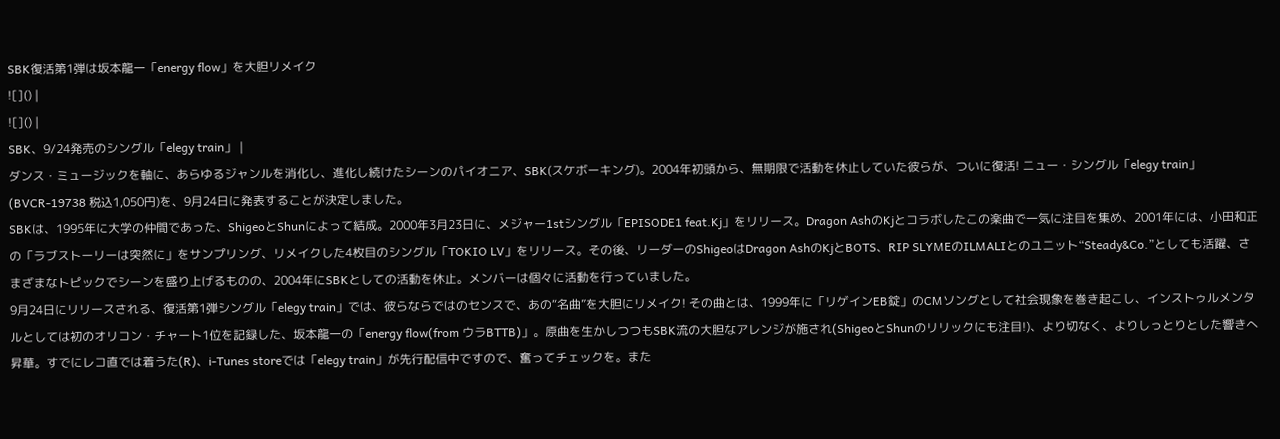SBK復活第1弾は坂本龍一「energy flow」を大胆リメイク
![]() |
![]() |
SBK、9/24発売のシングル「elegy train」 |
ダンス・ミュージックを軸に、あらゆるジャンルを消化し、進化し続けたシーンのパイオニア、SBK(スケボーキング)。2004年初頭から、無期限で活動を休止していた彼らが、ついに復活! ニュー・シングル「elegy train」(BVCR-19738 税込1,050円)を、9月24日に発表することが決定しました。
SBKは、1995年に大学の仲間であった、ShigeoとShunによって結成。2000年3月23日に、メジャー1stシングル「EPISODE1 feat.Kj」をリリース。Dragon AshのKjとコラボしたこの楽曲で一気に注目を集め、2001年には、小田和正の「ラブストーリーは突然に」をサンプリング、リメイクした4枚目のシングル「TOKIO LV」をリリース。その後、リーダーのShigeoはDragon AshのKjとBOTS、RIP SLYMEのILMALIとのユニット“Steady&Co.”としても活躍、さまざまなトピックでシーンを盛り上げるものの、2004年にSBKとしての活動を休止。メンバーは個々に活動を行っていました。
9月24日にリリースされる、復活第1弾シングル「elegy train」では、彼らならではのセンスで、あの“名曲”を大胆にリメイク! その曲とは、1999年に「リゲインEB錠」のCMソングとして社会現象を巻き起こし、インストゥルメンタルとしては初のオリコン・チャート1位を記録した、坂本龍一の「energy flow(from ウラBTTB)」。原曲を生かしつつもSBK流の大胆なアレンジが施され(ShigeoとShunのリリックにも注目!)、より切なく、よりしっとりとした響きへ昇華。すでにレコ直では着うた(R)、i-Tunes storeでは「elegy train」が先行配信中ですので、奮ってチェックを。また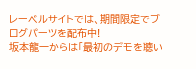レーベルサイトでは、期間限定でブログパーツを配布中!
坂本龍一からは「最初のデモを聴い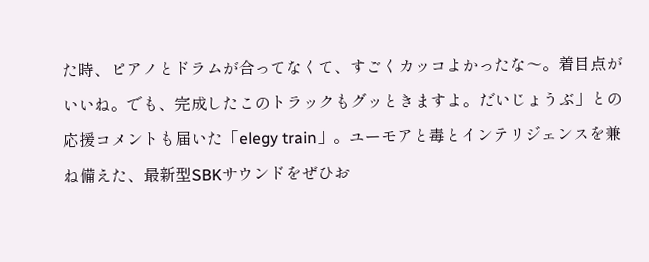た時、ピアノとドラムが合ってなくて、すごくカッコよかったな〜。着目点がいいね。でも、完成したこのトラックもグッときますよ。だいじょうぶ」との応援コメントも届いた「elegy train」。ユーモアと毒とインテリジェンスを兼ね備えた、最新型SBKサウンドをぜひお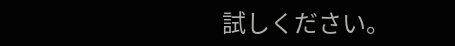試しください。